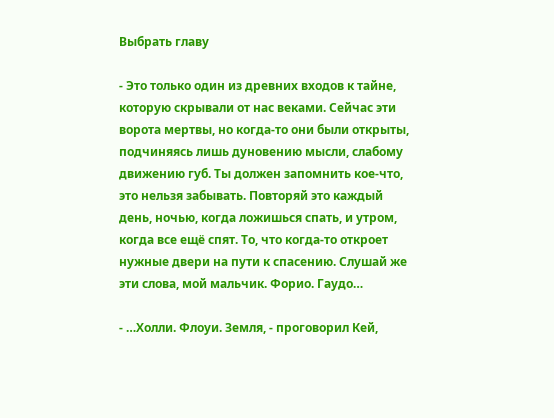Выбрать главу

- Это только один из древних входов к тайне, которую скрывали от нас веками. Сейчас эти ворота мертвы, но когда-то они были открыты, подчиняясь лишь дуновению мысли, слабому движению губ. Ты должен запомнить кое-что, это нельзя забывать. Повторяй это каждый день, ночью, когда ложишься спать, и утром, когда все ещё спят. То, что когда-то откроет нужные двери на пути к спасению. Слушай же эти слова, мой мальчик. Форио. Гаудо…

- …Холли. Флоуи. Земля, - проговорил Кей,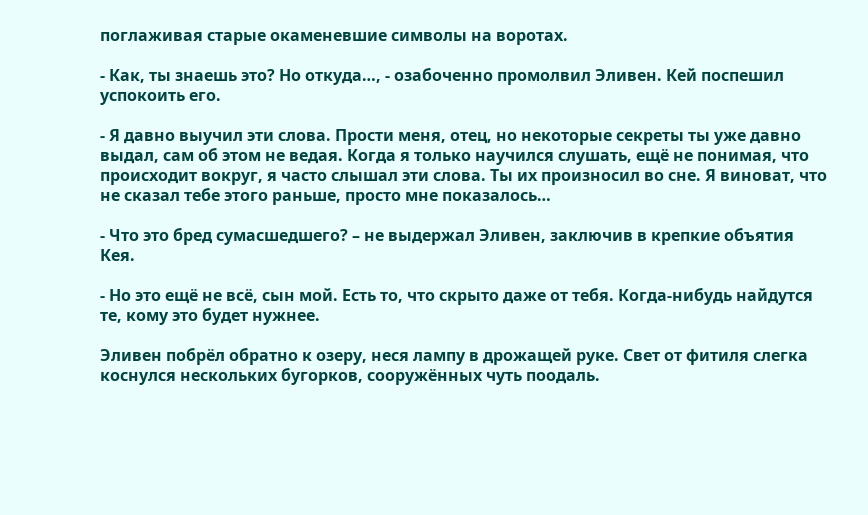поглаживая старые окаменевшие символы на воротах.

- Как, ты знаешь это? Но откуда…, - озабоченно промолвил Эливен. Кей поспешил успокоить его.

- Я давно выучил эти слова. Прости меня, отец, но некоторые секреты ты уже давно выдал, сам об этом не ведая. Когда я только научился слушать, ещё не понимая, что происходит вокруг, я часто слышал эти слова. Ты их произносил во сне. Я виноват, что не сказал тебе этого раньше, просто мне показалось…

- Что это бред сумасшедшего? – не выдержал Эливен, заключив в крепкие объятия Кея.

- Но это ещё не всё, сын мой. Есть то, что скрыто даже от тебя. Когда-нибудь найдутся те, кому это будет нужнее.

Эливен побрёл обратно к озеру, неся лампу в дрожащей руке. Свет от фитиля слегка коснулся нескольких бугорков, сооружённых чуть поодаль.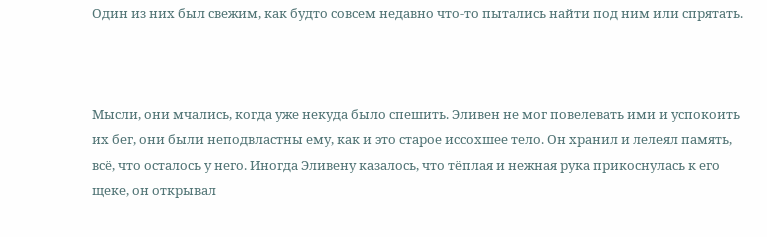Один из них был свежим, как будто совсем недавно что-то пытались найти под ним или спрятать.



Мысли, они мчались, когда уже некуда было спешить. Эливен не мог повелевать ими и успокоить их бег, они были неподвластны ему, как и это старое иссохшее тело. Он хранил и лелеял память, всё, что осталось у него. Иногда Эливену казалось, что тёплая и нежная рука прикоснулась к его щеке, он открывал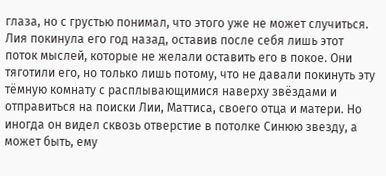глаза, но с грустью понимал, что этого уже не может случиться. Лия покинула его год назад, оставив после себя лишь этот поток мыслей, которые не желали оставить его в покое. Они тяготили его, но только лишь потому, что не давали покинуть эту тёмную комнату с расплывающимися наверху звёздами и отправиться на поиски Лии, Маттиса, своего отца и матери. Но иногда он видел сквозь отверстие в потолке Синюю звезду, а может быть, ему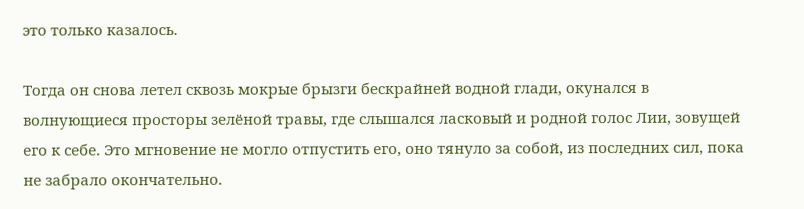это только казалось.

Тогда он снова летел сквозь мокрые брызги бескрайней водной глади, окунался в волнующиеся просторы зелёной травы, где слышался ласковый и родной голос Лии, зовущей его к себе. Это мгновение не могло отпустить его, оно тянуло за собой, из последних сил, пока не забрало окончательно.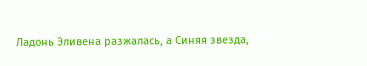Ладонь Эливена разжалась, а Синяя звезда,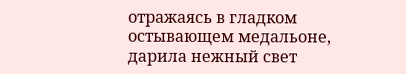отражаясь в гладком остывающем медальоне, дарила нежный свет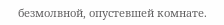безмолвной, опустевшей комнате.